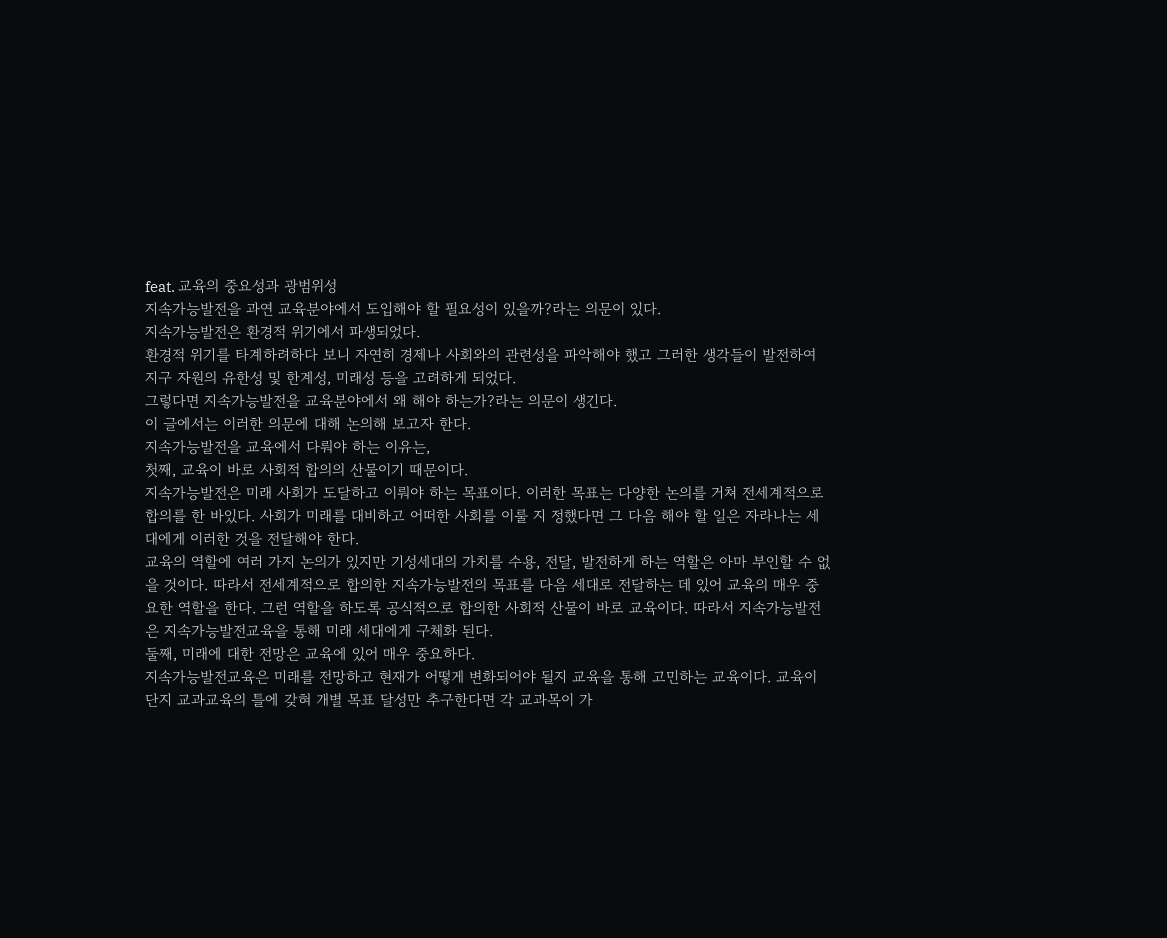feat. 교육의 중요성과 광범위성
지속가능발전을 과연 교육분야에서 도입해야 할 필요성이 있을까?라는 의문이 있다.
지속가능발전은 환경적 위기에서 파생되었다.
환경적 위기를 타계하려하다 보니 자연히 경제나 사회와의 관련성을 파악해야 했고 그러한 생각들이 발전하여 지구 자원의 유한성 및 한계성, 미래성 등을 고려하게 되었다.
그렇다면 지속가능발전을 교육분야에서 왜 해야 하는가?라는 의문이 생긴다.
이 글에서는 이러한 의문에 대해 논의해 보고자 한다.
지속가능발전을 교육에서 다뤄야 하는 이유는,
첫째, 교육이 바로 사회적 합의의 산물이기 때문이다.
지속가능발전은 미래 사회가 도달하고 이뤄야 하는 목표이다. 이러한 목표는 다양한 논의를 거쳐 전세계적으로 합의를 한 바있다. 사회가 미래를 대비하고 어떠한 사회를 이룰 지 정했다면 그 다음 해야 할 일은 자라나는 세대에게 이러한 것을 전달해야 한다.
교육의 역할에 여러 가지 논의가 있지만 기성세대의 가치를 수용, 전달, 발전하게 하는 역할은 아마 부인할 수 없을 것이다. 따라서 전세계적으로 합의한 지속가능발전의 목표를 다음 세대로 전달하는 데 있어 교육의 매우 중요한 역할을 한다. 그런 역할을 하도록 공식적으로 합의한 사회적 산물이 바로 교육이다. 따라서 지속가능발전은 지속가능발전교육을 통해 미래 세대에게 구체화 된다.
둘째, 미래에 대한 전망은 교육에 있어 매우 중요하다.
지속가능발전교육은 미래를 전망하고 현재가 어떻게 변화되어야 될지 교육을 통해 고민하는 교육이다. 교육이 단지 교과교육의 틀에 갖혀 개별 목표 달성만 추구한다면 각 교과목이 가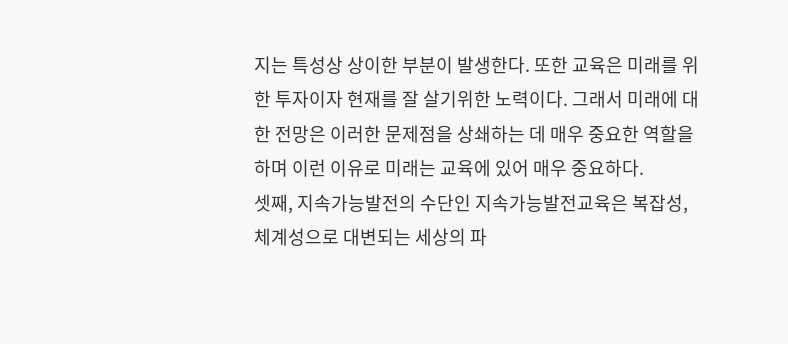지는 특성상 상이한 부분이 발생한다. 또한 교육은 미래를 위한 투자이자 현재를 잘 살기위한 노력이다. 그래서 미래에 대한 전망은 이러한 문제점을 상쇄하는 데 매우 중요한 역할을 하며 이런 이유로 미래는 교육에 있어 매우 중요하다.
셋째, 지속가능발전의 수단인 지속가능발전교육은 복잡성, 체계성으로 대변되는 세상의 파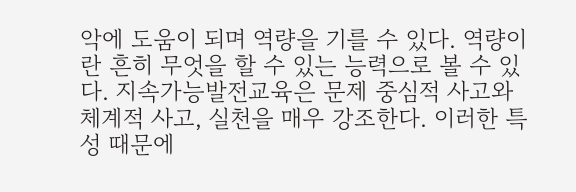악에 도움이 되며 역량을 기를 수 있다. 역량이란 흔히 무엇을 할 수 있는 능력으로 볼 수 있다. 지속가능발전교육은 문제 중심적 사고와 체계적 사고, 실천을 매우 강조한다. 이러한 특성 때문에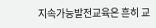지속가능발전교육은 흔히 교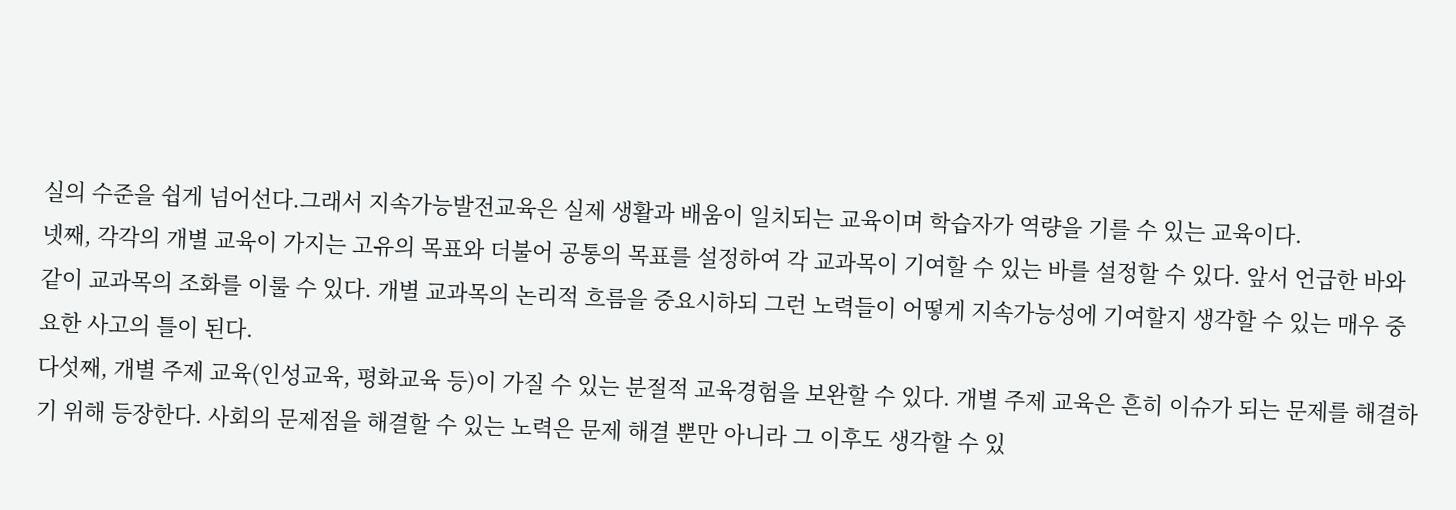실의 수준을 쉽게 넘어선다.그래서 지속가능발전교육은 실제 생활과 배움이 일치되는 교육이며 학습자가 역량을 기를 수 있는 교육이다.
넷째, 각각의 개별 교육이 가지는 고유의 목표와 더불어 공통의 목표를 설정하여 각 교과목이 기여할 수 있는 바를 설정할 수 있다. 앞서 언급한 바와 같이 교과목의 조화를 이룰 수 있다. 개별 교과목의 논리적 흐름을 중요시하되 그런 노력들이 어떻게 지속가능성에 기여할지 생각할 수 있는 매우 중요한 사고의 틀이 된다.
다섯째, 개별 주제 교육(인성교육, 평화교육 등)이 가질 수 있는 분절적 교육경험을 보완할 수 있다. 개별 주제 교육은 흔히 이슈가 되는 문제를 해결하기 위해 등장한다. 사회의 문제점을 해결할 수 있는 노력은 문제 해결 뿐만 아니라 그 이후도 생각할 수 있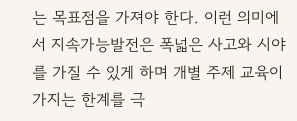는 목표점을 가져야 한다. 이런 의미에서 지속가능발전은 폭넓은 사고와 시야를 가질 수 있게 하며 개별 주제 교육이 가지는 한계를 극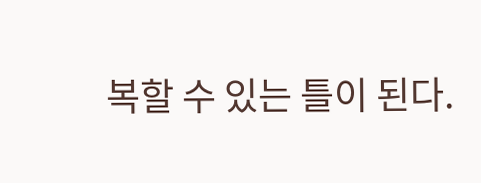복할 수 있는 틀이 된다.